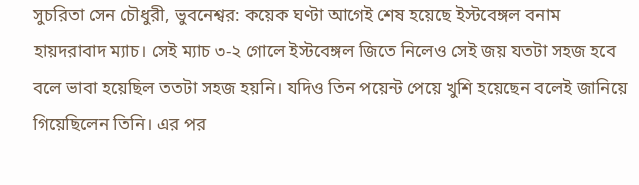সুচরিতা সেন চৌধুরী, ভুবনেশ্বর: কয়েক ঘণ্টা আগেই শেষ হয়েছে ইস্টবেঙ্গল বনাম হায়দরাবাদ ম্যাচ। সেই ম্যাচ ৩-২ গোলে ইস্টবেঙ্গল জিতে নিলেও সেই জয় যতটা সহজ হবে বলে ভাবা হয়েছিল ততটা সহজ হয়নি। যদিও তিন পয়েন্ট পেয়ে খুশি হয়েছেন বলেই জানিয়ে গিয়েছিলেন তিনি। এর পর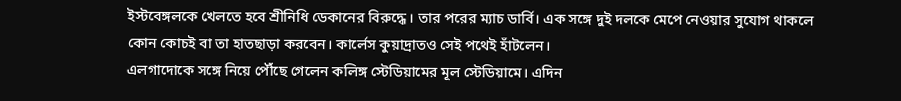ইস্টবেঙ্গলকে খেলতে হবে শ্রীনিধি ডেকানের বিরুদ্ধে। তার পরের ম্যাচ ডার্বি। এক সঙ্গে দুই দলকে মেপে নেওয়ার সুযোগ থাকলে কোন কোচই বা তা হাতছাড়া করবেন। কার্লেস কুয়াদ্রাতও সেই পথেই হাঁটলেন।
এলগাদোকে সঙ্গে নিয়ে পৌঁছে গেলেন কলিঙ্গ স্টেডিয়ামের মূল স্টেডিয়ামে। এদিন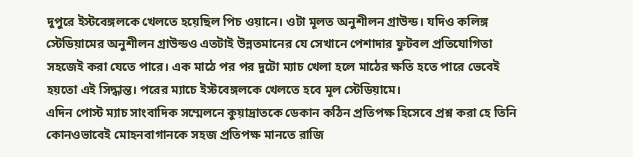দুপুরে ইস্টবেঙ্গলকে খেলতে হয়েছিল পিচ ওয়ানে। ওটা মূলত অনুশীলন গ্রাউন্ড। যদিও কলিঙ্গ স্টেডিয়ামের অনুশীলন গ্রাউন্ডও এতটাই উন্নতমানের যে সেখানে পেশাদার ফুটবল প্রতিযোগিতা সহজেই করা যেতে পারে। এক মাঠে পর পর দুটো ম্যাচ খেলা হলে মাঠের ক্ষতি হতে পারে ভেবেই হয়তো এই সিদ্ধান্ত। পরের ম্যাচে ইস্টবেঙ্গলকে খেলতে হবে মূল স্টেডিয়ামে।
এদিন পোস্ট ম্যাচ সাংবাদিক সম্মেলনে কুয়াদ্রাতকে ডেকান কঠিন প্রতিপক্ষ হিসেবে প্রশ্ন করা হে তিনি কোনওভাবেই মোহনবাগানকে সহজ প্রতিপক্ষ মানতে রাজি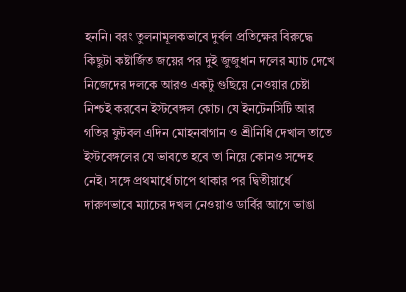হননি। বরং তুলনামূলকভাবে দুর্বল প্রতিক্ষের বিরুদ্ধে কিছুটা কষ্টার্জিত জয়ের পর দুই জুজুধান দলের ম্যাচ দেখে নিজেদের দলকে আরও একটু গুছিয়ে নেওয়ার চেষ্টা নিশ্চই করবেন ইস্টবেঙ্গল কোচ। যে ইনটেনসিটি আর গতির ফুটবল এদিন মোহনবাগান ও শ্রীনিধি দেখাল তাতে ইস্টবেঙ্গলের যে ভাবতে হবে তা নিয়ে কোনও সন্দেহ নেই। সঙ্গে প্রথমার্ধে চাপে থাকার পর দ্বিতীয়ার্ধে দারুণভাবে ম্যাচের দখল নেওয়াও ডার্বির আগে ভাঙা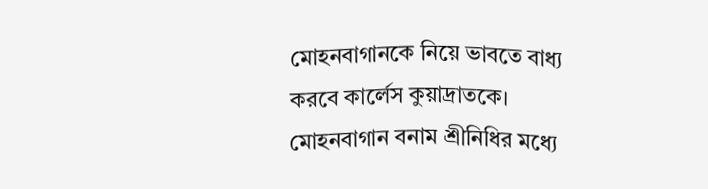মোহনবাগানকে নিয়ে ভাবতে বাধ্য করবে কার্লেস কুয়াদ্রাতকে।
মোহনবাগান বনাম শ্রীনিধির মধ্যে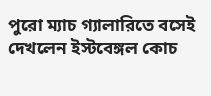পুরো ম্যাচ গ্যালারিতে বসেই দেখলেন ইস্টবেঙ্গল কোচ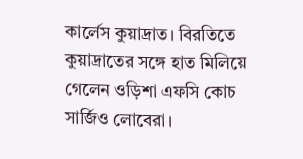কার্লেস কুয়াদ্রাত। বিরতিতে কুয়াদ্রাতের সঙ্গে হাত মিলিয়ে গেলেন ওড়িশা এফসি কোচ সার্জিও লোবেরা।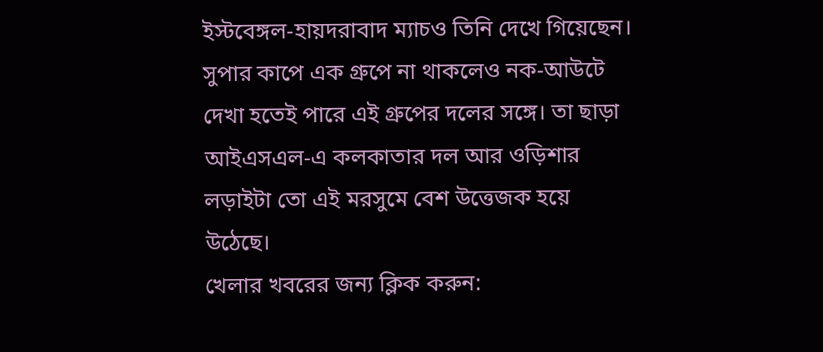ইস্টবেঙ্গল-হায়দরাবাদ ম্যাচও তিনি দেখে গিয়েছেন। সুপার কাপে এক গ্রুপে না থাকলেও নক-আউটে দেখা হতেই পারে এই গ্রুপের দলের সঙ্গে। তা ছাড়া আইএসএল-এ কলকাতার দল আর ওড়িশার লড়াইটা তো এই মরসুমে বেশ উত্তেজক হয়ে উঠেছে।
খেলার খবরের জন্য ক্লিক করুন: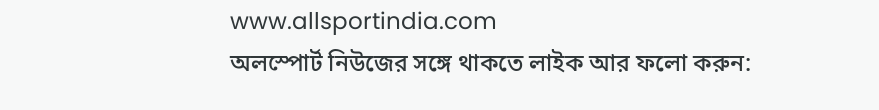www.allsportindia.com
অলস্পোর্ট নিউজের সঙ্গে থাকতে লাইক আর ফলো করুন: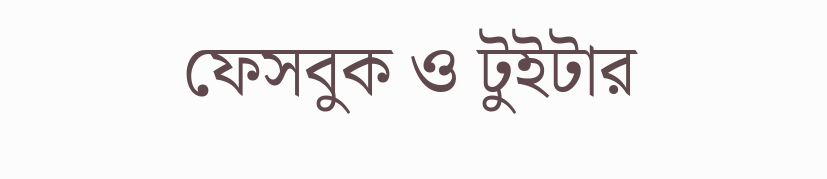ফেসবুক ও টুইটার